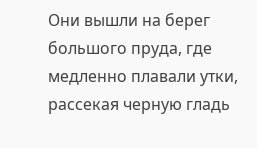Они вышли на берег большого пруда, где медленно плавали утки, рассекая черную гладь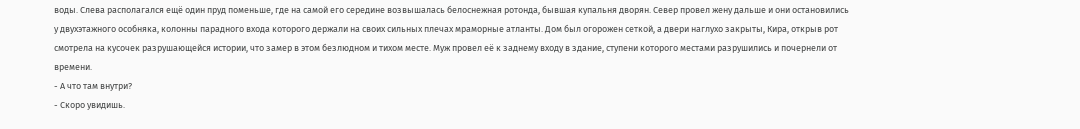воды. Слева располагался ещё один пруд поменьше, где на самой его середине возвышалась белоснежная ротонда, бывшая купальня дворян. Север провел жену дальше и они остановились у двухэтажного особняка, колонны парадного входа которого держали на своих сильных плечах мраморные атланты. Дом был огорожен сеткой, а двери наглухо закрыты, Кира, открыв рот смотрела на кусочек разрушающейся истории, что замер в этом безлюдном и тихом месте. Муж провел её к заднему входу в здание, ступени которого местами разрушились и почернели от времени.
- А что там внутри?
- Скоро увидишь.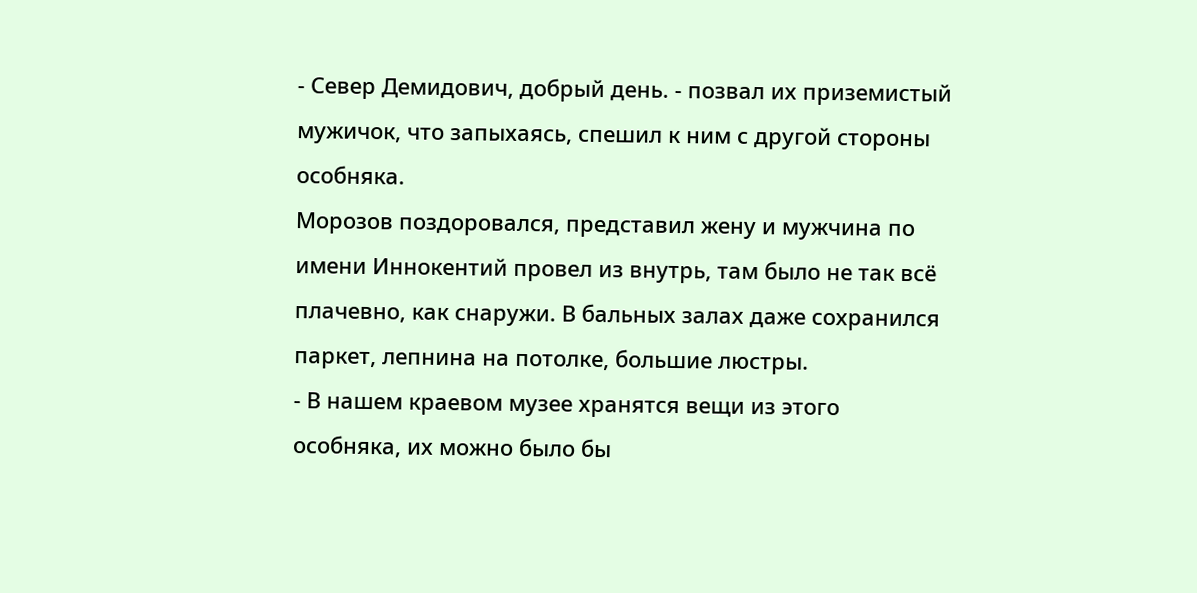- Север Демидович, добрый день. - позвал их приземистый мужичок, что запыхаясь, спешил к ним с другой стороны особняка.
Морозов поздоровался, представил жену и мужчина по имени Иннокентий провел из внутрь, там было не так всё плачевно, как снаружи. В бальных залах даже сохранился паркет, лепнина на потолке, большие люстры.
- В нашем краевом музее хранятся вещи из этого особняка, их можно было бы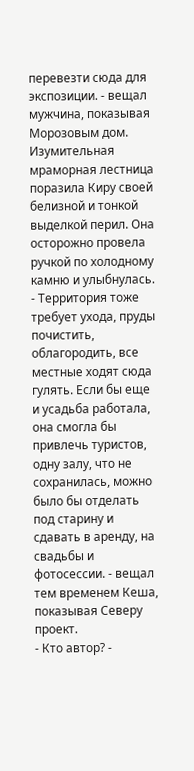перевезти сюда для экспозиции. - вещал мужчина, показывая Морозовым дом.
Изумительная мраморная лестница поразила Киру своей белизной и тонкой выделкой перил. Она осторожно провела ручкой по холодному камню и улыбнулась.
- Территория тоже требует ухода, пруды почистить, облагородить, все местные ходят сюда гулять. Если бы еще и усадьба работала, она смогла бы привлечь туристов, одну залу, что не сохранилась, можно было бы отделать под старину и сдавать в аренду, на свадьбы и фотосессии. - вещал тем временем Кеша, показывая Северу проект.
- Кто автор? -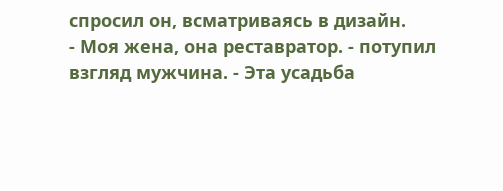спросил он, всматриваясь в дизайн.
- Моя жена, она реставратор. - потупил взгляд мужчина. - Эта усадьба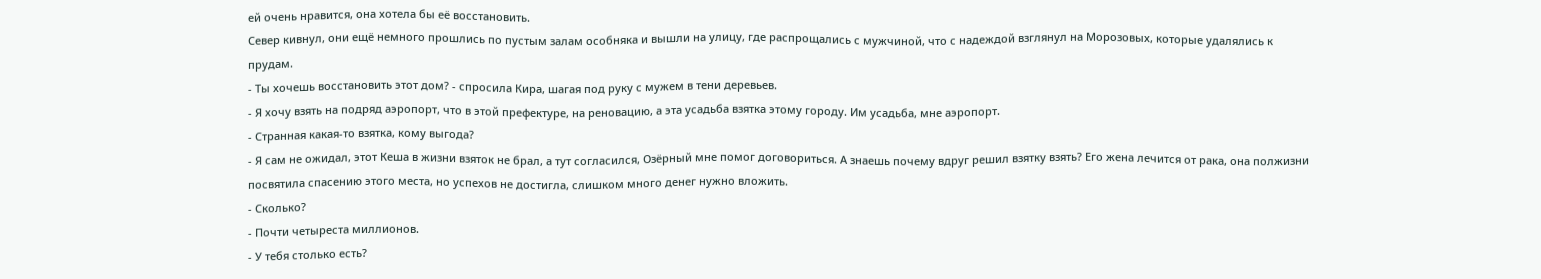ей очень нравится, она хотела бы её восстановить.
Север кивнул, они ещё немного прошлись по пустым залам особняка и вышли на улицу, где распрощались с мужчиной, что с надеждой взглянул на Морозовых, которые удалялись к прудам.
- Ты хочешь восстановить этот дом? - спросила Кира, шагая под руку с мужем в тени деревьев.
- Я хочу взять на подряд аэропорт, что в этой префектуре, на реновацию, а эта усадьба взятка этому городу. Им усадьба, мне аэропорт.
- Странная какая-то взятка, кому выгода?
- Я сам не ожидал, этот Кеша в жизни взяток не брал, а тут согласился, Озёрный мне помог договориться. А знаешь почему вдруг решил взятку взять? Его жена лечится от рака, она полжизни посвятила спасению этого места, но успехов не достигла, слишком много денег нужно вложить.
- Сколько?
- Почти четыреста миллионов.
- У тебя столько есть?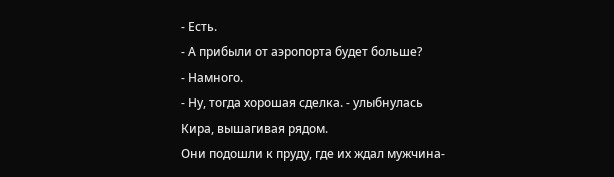- Есть.
- А прибыли от аэропорта будет больше?
- Намного.
- Ну, тогда хорошая сделка. - улыбнулась Кира, вышагивая рядом.
Они подошли к пруду, где их ждал мужчина-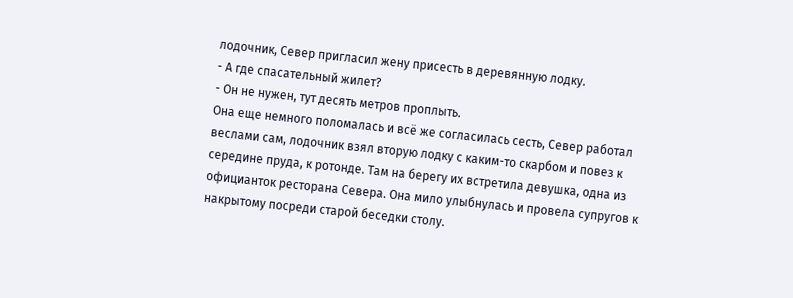лодочник, Север пригласил жену присесть в деревянную лодку.
- А где спасательный жилет?
- Он не нужен, тут десять метров проплыть.
Она еще немного поломалась и всё же согласилась сесть, Север работал веслами сам, лодочник взял вторую лодку с каким-то скарбом и повез к середине пруда, к ротонде. Там на берегу их встретила девушка, одна из официанток ресторана Севера. Она мило улыбнулась и провела супругов к накрытому посреди старой беседки столу.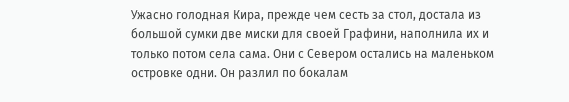Ужасно голодная Кира, прежде чем сесть за стол, достала из большой сумки две миски для своей Графини, наполнила их и только потом села сама. Они с Севером остались на маленьком островке одни. Он разлил по бокалам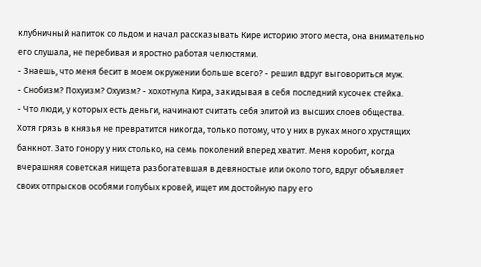клубничный напиток со льдом и начал рассказывать Кире историю этого места, она внимательно его слушала, не перебивая и яростно работая челюстями.
- Знаешь, что меня бесит в моем окружении больше всего? - решил вдруг выговориться муж.
- Снобизм? Похуизм? Охуизм? - хохотнула Кира, закидывая в себя последний кусочек стейка.
- Что люди, у которых есть деньги, начинают считать себя элитой из высших слоев общества. Хотя грязь в князья не превратится никогда, только потому, что у них в руках много хрустящих банкнот. Зато гонору у них столько, на семь поколений вперед хватит. Меня коробит, когда вчерашняя советская нищета разбогатевшая в девяностые или около того, вдруг объявляет своих отпрысков особями голубых кровей, ищет им достойную пару его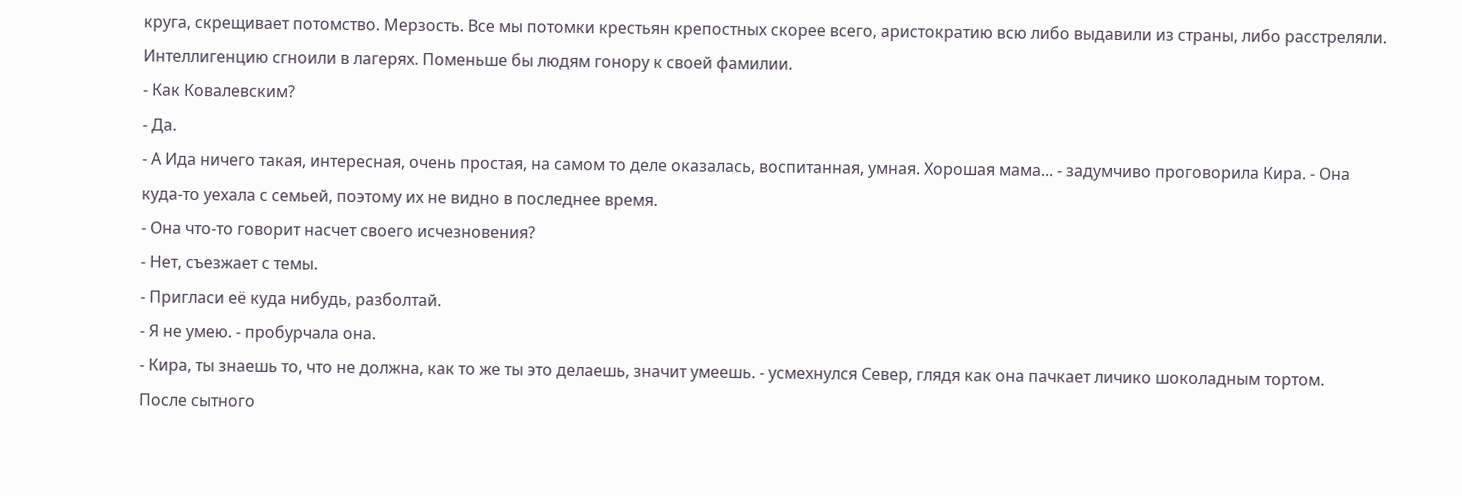круга, скрещивает потомство. Мерзость. Все мы потомки крестьян крепостных скорее всего, аристократию всю либо выдавили из страны, либо расстреляли. Интеллигенцию сгноили в лагерях. Поменьше бы людям гонору к своей фамилии.
- Как Ковалевским?
- Да.
- А Ида ничего такая, интересная, очень простая, на самом то деле оказалась, воспитанная, умная. Хорошая мама... - задумчиво проговорила Кира. - Она куда-то уехала с семьей, поэтому их не видно в последнее время.
- Она что-то говорит насчет своего исчезновения?
- Нет, съезжает с темы.
- Пригласи её куда нибудь, разболтай.
- Я не умею. - пробурчала она.
- Кира, ты знаешь то, что не должна, как то же ты это делаешь, значит умеешь. - усмехнулся Север, глядя как она пачкает личико шоколадным тортом.
После сытного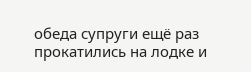обеда супруги ещё раз прокатились на лодке и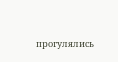прогулялись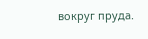вокруг пруда.